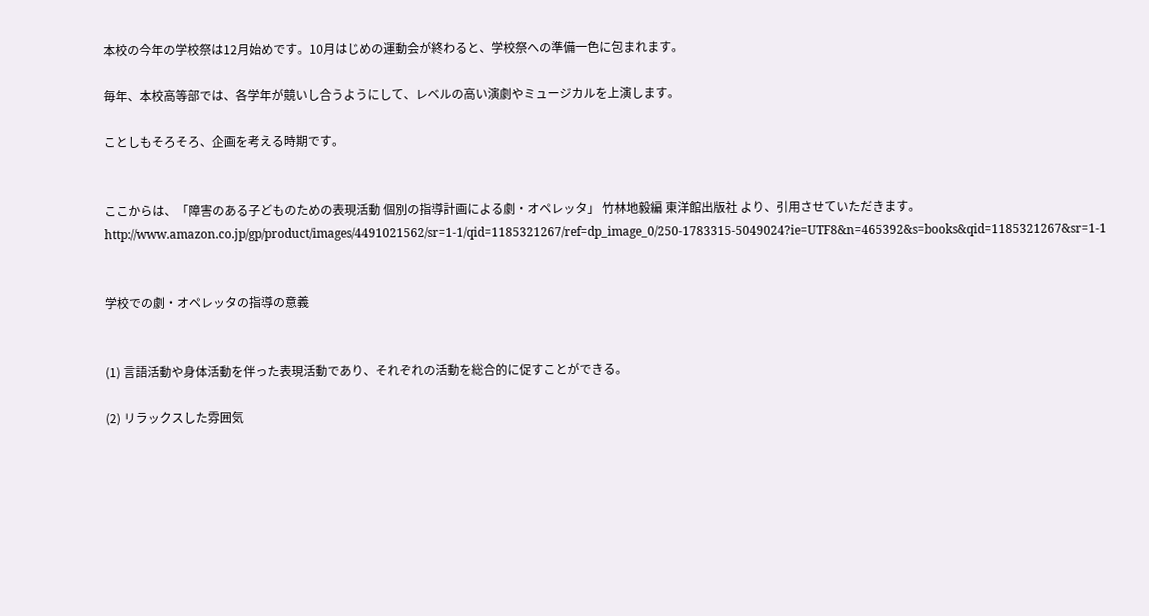本校の今年の学校祭は12月始めです。10月はじめの運動会が終わると、学校祭への準備一色に包まれます。

毎年、本校高等部では、各学年が競いし合うようにして、レベルの高い演劇やミュージカルを上演します。

ことしもそろそろ、企画を考える時期です。


ここからは、「障害のある子どものための表現活動 個別の指導計画による劇・オペレッタ」 竹林地毅編 東洋館出版社 より、引用させていただきます。http://www.amazon.co.jp/gp/product/images/4491021562/sr=1-1/qid=1185321267/ref=dp_image_0/250-1783315-5049024?ie=UTF8&n=465392&s=books&qid=1185321267&sr=1-1


学校での劇・オペレッタの指導の意義


(1) 言語活動や身体活動を伴った表現活動であり、それぞれの活動を総合的に促すことができる。

(2) リラックスした雰囲気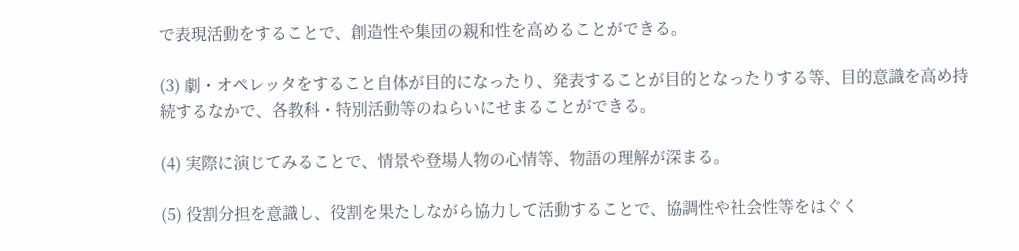で表現活動をすることで、創造性や集団の親和性を高めることができる。

(3) 劇・オペレッタをすること自体が目的になったり、発表することが目的となったりする等、目的意識を高め持続するなかで、各教科・特別活動等のねらいにせまることができる。

(4) 実際に演じてみることで、情景や登場人物の心情等、物語の理解が深まる。

(5) 役割分担を意識し、役割を果たしながら協力して活動することで、協調性や社会性等をはぐく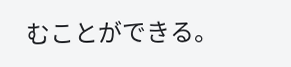むことができる。